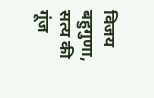विजय बहुगुणा, सत्य की गूंज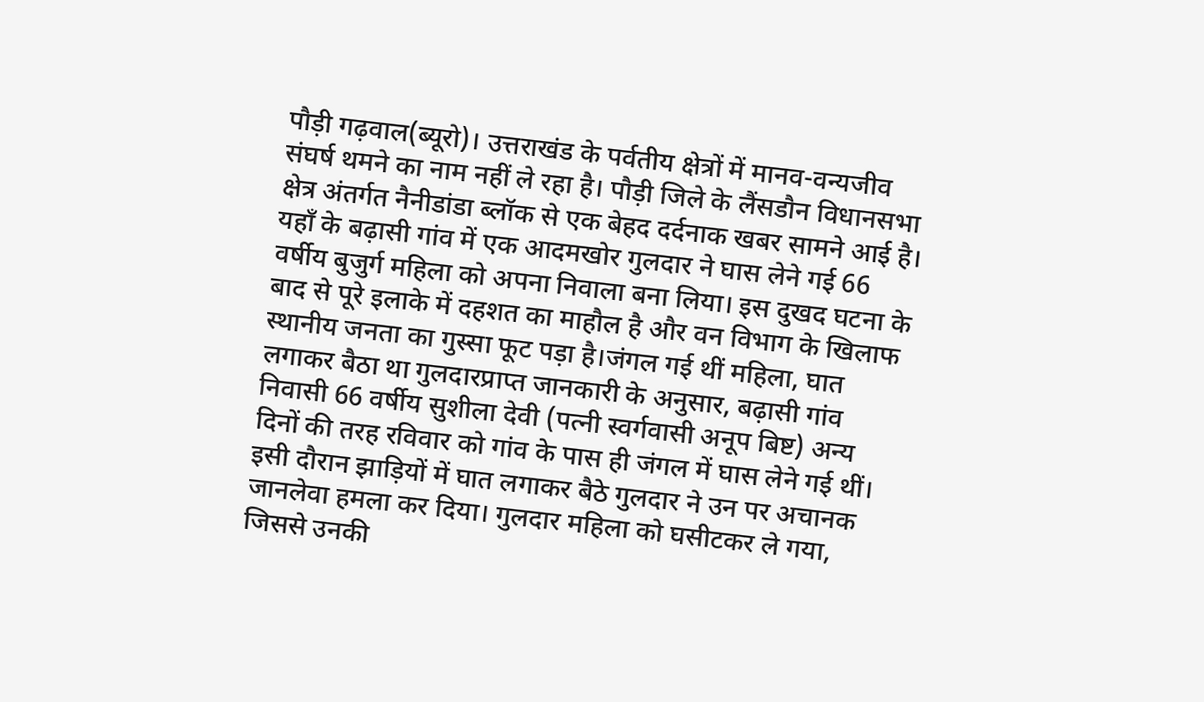पौड़ी गढ़वाल(ब्यूरो)। उत्तराखंड के पर्वतीय क्षेत्रों में मानव-वन्यजीव संघर्ष थमने का नाम नहीं ले रहा है। पौड़ी जिले के लैंसडौन विधानसभा क्षेत्र अंतर्गत नैनीडांडा ब्लॉक से एक बेहद दर्दनाक खबर सामने आई है। यहाँ के बढ़ासी गांव में एक आदमखोर गुलदार ने घास लेने गई 66 वर्षीय बुजुर्ग महिला को अपना निवाला बना लिया। इस दुखद घटना के बाद से पूरे इलाके में दहशत का माहौल है और वन विभाग के खिलाफ स्थानीय जनता का गुस्सा फूट पड़ा है।जंगल गई थीं महिला, घात लगाकर बैठा था गुलदारप्राप्त जानकारी के अनुसार, बढ़ासी गांव निवासी 66 वर्षीय सुशीला देवी (पत्नी स्वर्गवासी अनूप बिष्ट) अन्य दिनों की तरह रविवार को गांव के पास ही जंगल में घास लेने गई थीं। इसी दौरान झाड़ियों में घात लगाकर बैठे गुलदार ने उन पर अचानक जानलेवा हमला कर दिया। गुलदार महिला को घसीटकर ले गया, जिससे उनकी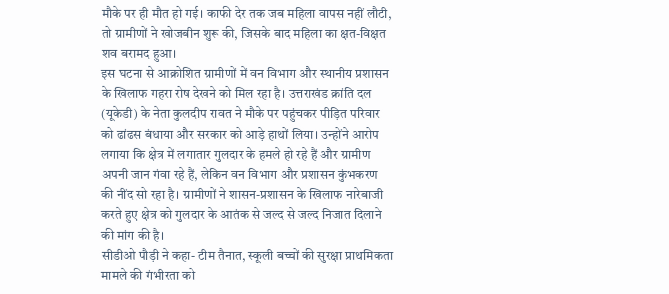मौके पर ही मौत हो गई। काफी देर तक जब महिला वापस नहीं लौटी, तो ग्रामीणों ने खोजबीन शुरू की, जिसके बाद महिला का क्षत-विक्षत शव बरामद हुआ।
इस घटना से आक्रोशित ग्रामीणों में वन विभाग और स्थानीय प्रशासन के खिलाफ गहरा रोष देखने को मिल रहा है। उत्तराखंड क्रांति दल (यूकेडी) के नेता कुलदीप रावत ने मौके पर पहुंचकर पीड़ित परिवार को ढांढस बंधाया और सरकार को आड़े हाथों लिया। उन्होंने आरोप लगाया कि क्षेत्र में लगातार गुलदार के हमले हो रहे हैं और ग्रामीण अपनी जान गंवा रहे हैं, लेकिन वन विभाग और प्रशासन कुंभकरण की नींद सो रहा है। ग्रामीणों ने शासन-प्रशासन के खिलाफ नारेबाजी करते हुए क्षेत्र को गुलदार के आतंक से जल्द से जल्द निजात दिलाने की मांग की है।
सीडीओ पौड़ी ने कहा- टीम तैनात, स्कूली बच्चों की सुरक्षा प्राथमिकता मामले की गंभीरता को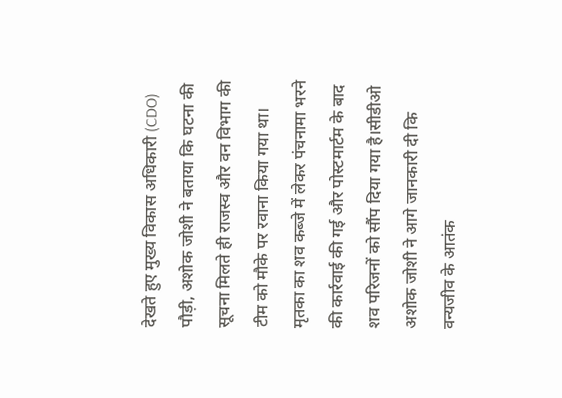देखते हुए मुख्य विकास अधिकारी (CDO) पौड़ी, अशोक जोशी ने बताया कि घटना की सूचना मिलते ही राजस्व और वन विभाग की टीम को मौके पर रवाना किया गया था। मृतका का शव कब्जे में लेकर पंचनामा भरने की कार्रवाई की गई और पोस्टमार्टम के बाद शव परिजनों को सौंप दिया गया है।सीडीओ अशोक जोशी ने आगे जानकारी दी कि वन्यजीव के आतंक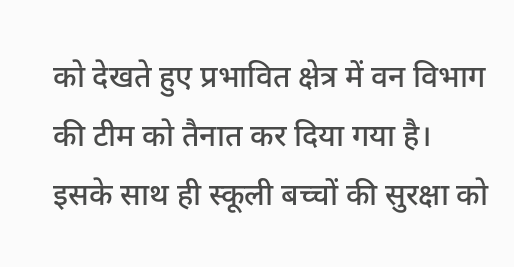को देखते हुए प्रभावित क्षेत्र में वन विभाग की टीम को तैनात कर दिया गया है।
इसके साथ ही स्कूली बच्चों की सुरक्षा को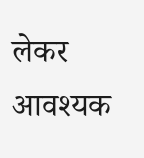लेकर आवश्यक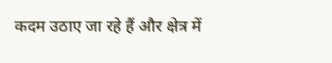कदम उठाए जा रहे हैं और क्षेत्र में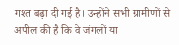गश्त बढ़ा दी गई है। उन्होंने सभी ग्रामीणों से अपील की है कि वे जंगलों या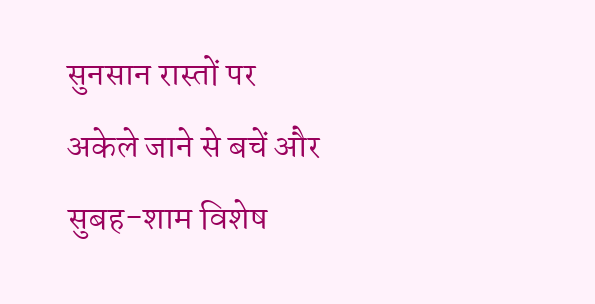सुनसान रास्तों पर अकेले जाने से बचें और सुबह-शाम विशेष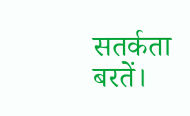सतर्कता बरतें।